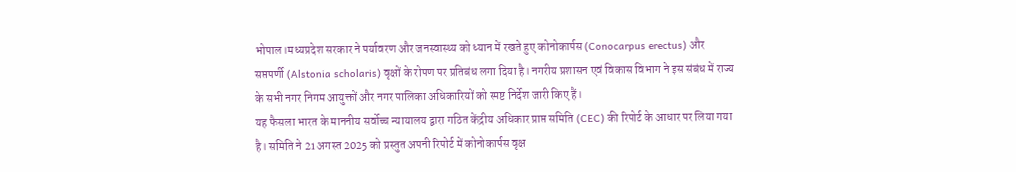भोपाल।मध्यप्रदेश सरकार ने पर्यावरण और जनस्वास्थ्य को ध्यान में रखते हुए कोनोकार्पस (Conocarpus erectus) और सप्तपर्णी (Alstonia scholaris) वृक्षों के रोपण पर प्रतिबंध लगा दिया है। नगरीय प्रशासन एवं विकास विभाग ने इस संबंध में राज्य के सभी नगर निगम आयुक्तों और नगर पालिका अधिकारियों को स्पष्ट निर्देश जारी किए हैं।
यह फैसला भारत के माननीय सर्वोच्च न्यायालय द्वारा गठित केंद्रीय अधिकार प्राप्त समिति (CEC) की रिपोर्ट के आधार पर लिया गया है। समिति ने 21 अगस्त 2025 को प्रस्तुत अपनी रिपोर्ट में कोनोकार्पस वृक्ष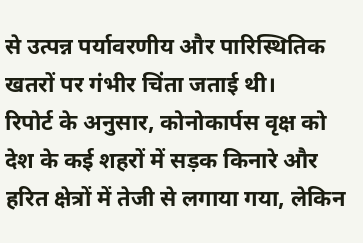से उत्पन्न पर्यावरणीय और पारिस्थितिक खतरों पर गंभीर चिंता जताई थी।
रिपोर्ट के अनुसार, कोनोकार्पस वृक्ष को देश के कई शहरों में सड़क किनारे और हरित क्षेत्रों में तेजी से लगाया गया, लेकिन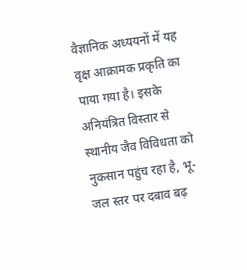वैज्ञानिक अध्ययनों में यह वृक्ष आक्रामक प्रकृति का पाया गया है। इसके अनियंत्रित विस्तार से स्थानीय जैव विविधता को नुकसान पहुंच रहा है, भू-जल स्तर पर दबाव बढ़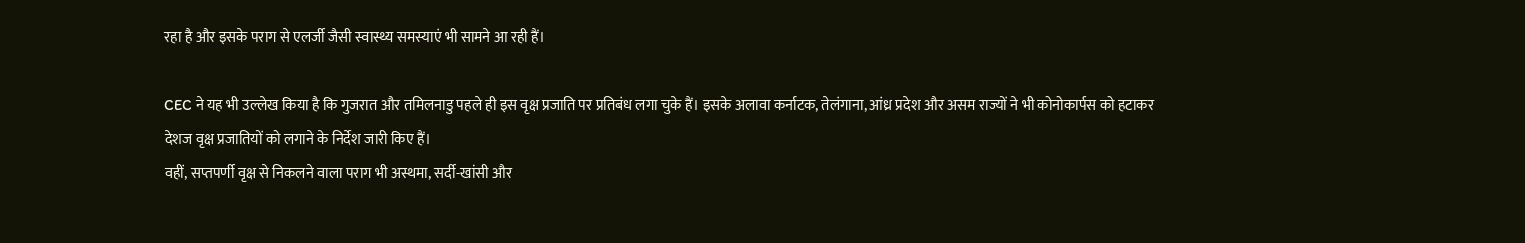रहा है और इसके पराग से एलर्जी जैसी स्वास्थ्य समस्याएं भी सामने आ रही हैं।

CEC ने यह भी उल्लेख किया है कि गुजरात और तमिलनाडु पहले ही इस वृक्ष प्रजाति पर प्रतिबंध लगा चुके हैं। इसके अलावा कर्नाटक, तेलंगाना, आंध्र प्रदेश और असम राज्यों ने भी कोनोकार्पस को हटाकर देशज वृक्ष प्रजातियों को लगाने के निर्देश जारी किए हैं।
वहीं, सप्तपर्णी वृक्ष से निकलने वाला पराग भी अस्थमा, सर्दी-खांसी और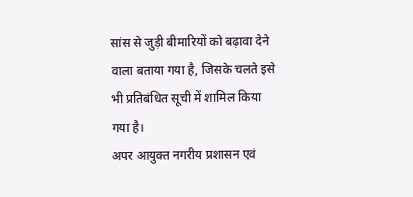सांस से जुड़ी बीमारियों को बढ़ावा देने वाला बताया गया है, जिसके चलते इसे भी प्रतिबंधित सूची में शामिल किया गया है।
अपर आयुक्त नगरीय प्रशासन एवं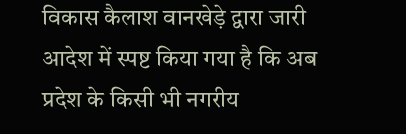विकास कैलाश वानखेड़े द्वारा जारी आदेश में स्पष्ट किया गया है कि अब प्रदेश के किसी भी नगरीय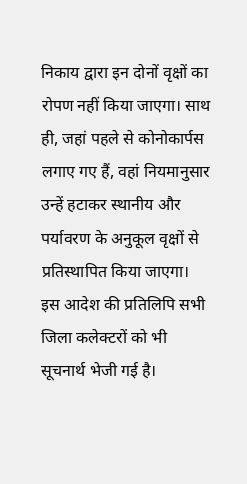निकाय द्वारा इन दोनों वृक्षों का रोपण नहीं किया जाएगा। साथ ही, जहां पहले से कोनोकार्पस लगाए गए हैं, वहां नियमानुसार उन्हें हटाकर स्थानीय और पर्यावरण के अनुकूल वृक्षों से प्रतिस्थापित किया जाएगा।
इस आदेश की प्रतिलिपि सभी जिला कलेक्टरों को भी सूचनार्थ भेजी गई है।